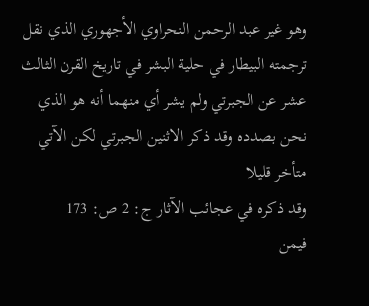وهو غير عبد الرحمن النحراوي الأجهوري الذي نقل ترجمته البيطار في حلية البشر في تاريخ القرن الثالث عشر عن الجبرتي ولم يشر أي منهما أنه هو الذي نحن بصدده وقد ذكر الاثنين الجبرتي لكن الآتي متأخر قليلا
وقد ذكره في عجائب الآثار ج: 2 ص: 173
فيمن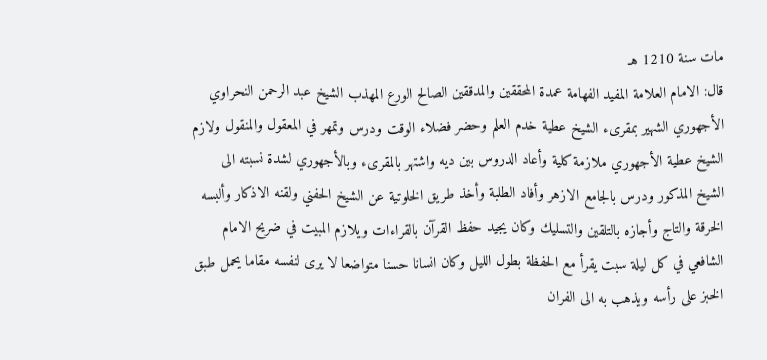مات سنة 1210 هـ
قال: الامام العلامة المفيد الفهامة عمدة المحققين والمدققين الصالح الورع المهذب الشيخ عبد الرحمن النحراوي الأجهوري الشهير بمقرىء الشيخ عطية خدم العلم وحضر فضلاء الوقت ودرس وتمهر في المعقول والمنقول ولازم الشيخ عطية الأجهوري ملازمة كلية وأعاد الدروس بين ديه واشتهر بالمقرىء وبالأجهوري لشدة نسبته الى الشيخ المذكور ودرس بالجامع الازهر وأفاد الطلبة وأخذ طريق الخلوتية عن الشيخ الحفني ولقنه الاذكار وألبسه الخرقة والتاج وأجازه بالتلقين والتسليك وكان يجيد حفظ القرآن بالقراءات ويلازم المبيت في ضريح الامام الشافعي في كل ليلة سبت يقرأ مع الحفظة بطول الليل وكان انسانا حسنا متواضعا لا يرى لنفسه مقاما يحمل طبق الخبز على رأسه ويذهب به الى الفران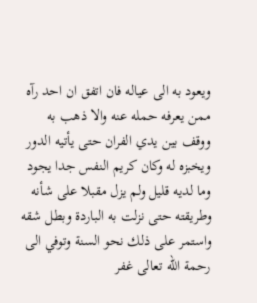ويعود به الى عياله فان اتفق ان احد رآه ممن يعرفه حمله عنه والا ذهب به
ووقف بين يدي الفران حتى يأتيه الدور ويخبزه له وكان كريم النفس جدا يجود وما لديه قليل ولم يزل مقبلا على شأنه وطريقته حتى نزلت به الباردة وبطل شقه واستمر على ذلك نحو السنة وتوفي الى رحمة الله تعالى غفر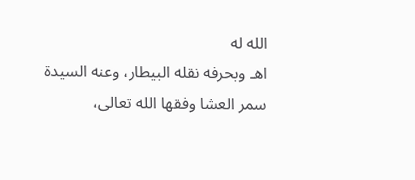الله له
اهـ وبحرفه نقله البيطار، وعنه السيدة سمر العشا وفقها الله تعالى،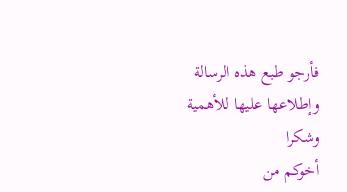فأرجو طبع هذه الرسالة وإطلاعها عليها للأهمية
وشكرا
أخوكم من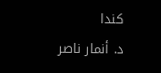كندا
د. أنمار ناصر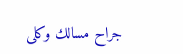جراح مسالك وكلى